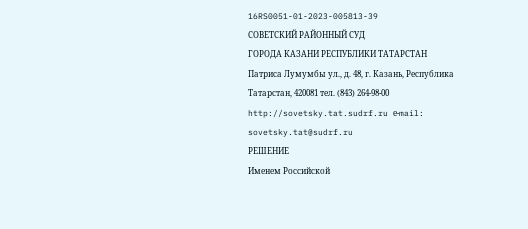16RS0051-01-2023-005813-39
СОВЕТСКИЙ РАЙОННЫЙ СУД
ГОРОДА КАЗАНИ РЕСПУБЛИКИ ТАТАРСТАН
Патриса Лумумбы ул., д. 48, г. Казань, Республика Татарстан, 420081 тел. (843) 264-98-00
http://sovetsky.tat.sudrf.ru е-mail: sovetsky.tat@sudrf.ru
РЕШЕНИЕ
Именем Российской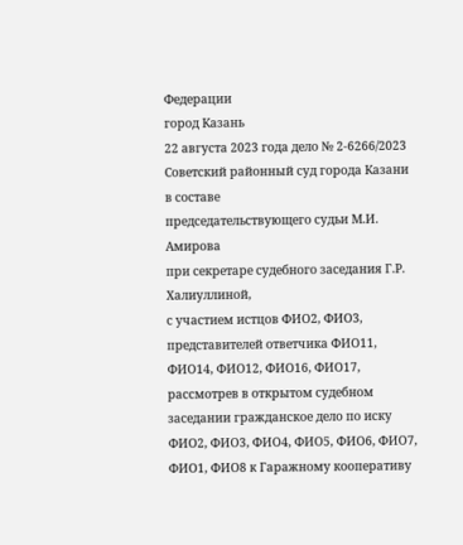Федерации
город Казань
22 августа 2023 года дело № 2-6266/2023
Советский районный суд города Казани в составе
председательствующего судьи М.И. Амирова
при секретаре судебного заседания Г.Р. Халиуллиной,
с участием истцов ФИО2, ФИО3, представителей ответчика ФИО11, ФИО14, ФИО12, ФИО16, ФИО17, рассмотрев в открытом судебном заседании гражданское дело по иску ФИО2, ФИО3, ФИО4, ФИО5, ФИО6, ФИО7, ФИО1, ФИО8 к Гаражному кооперативу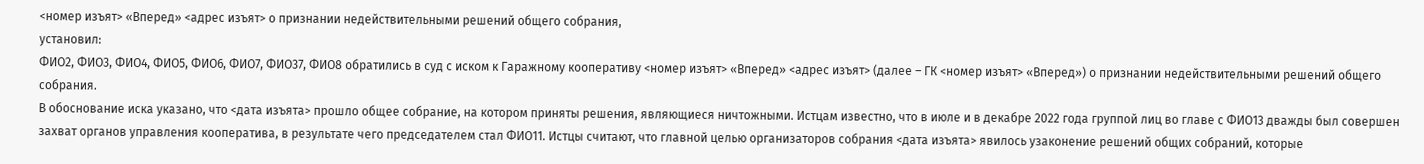<номер изъят> «Вперед» <адрес изъят> о признании недействительными решений общего собрания,
установил:
ФИО2, ФИО3, ФИО4, ФИО5, ФИО6, ФИО7, ФИО37, ФИО8 обратились в суд с иском к Гаражному кооперативу <номер изъят> «Вперед» <адрес изъят> (далее – ГК <номер изъят> «Вперед») о признании недействительными решений общего собрания.
В обоснование иска указано, что <дата изъята> прошло общее собрание, на котором приняты решения, являющиеся ничтожными. Истцам известно, что в июле и в декабре 2022 года группой лиц во главе с ФИО13 дважды был совершен захват органов управления кооператива, в результате чего председателем стал ФИО11. Истцы считают, что главной целью организаторов собрания <дата изъята> явилось узаконение решений общих собраний, которые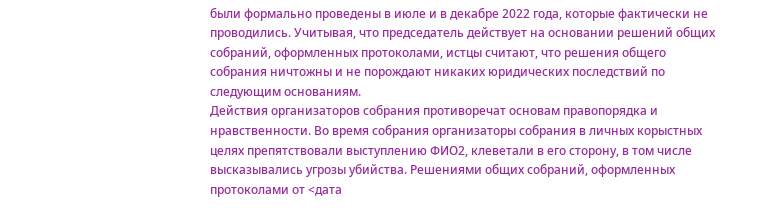были формально проведены в июле и в декабре 2022 года, которые фактически не проводились. Учитывая, что председатель действует на основании решений общих собраний, оформленных протоколами, истцы считают, что решения общего собрания ничтожны и не порождают никаких юридических последствий по следующим основаниям.
Действия организаторов собрания противоречат основам правопорядка и нравственности. Во время собрания организаторы собрания в личных корыстных целях препятствовали выступлению ФИО2, клеветали в его сторону, в том числе высказывались угрозы убийства. Решениями общих собраний, оформленных протоколами от <дата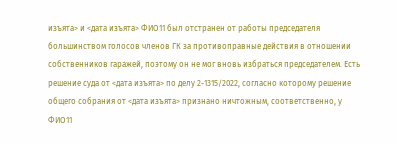изъята> и <дата изъята> ФИО11 был отстранен от работы председателя большинством голосов членов ГК за противоправные действия в отношении собственников гаражей, поэтому он не мог вновь избраться председателем. Есть решение суда от <дата изъята> по делу 2-1315/2022, согласно которому решение общего собрания от <дата изъята> признано ничтожным, соответственно, у ФИО11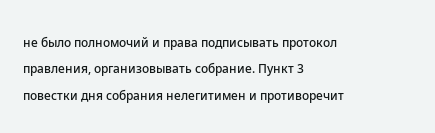не было полномочий и права подписывать протокол правления, организовывать собрание. Пункт 3 повестки дня собрания нелегитимен и противоречит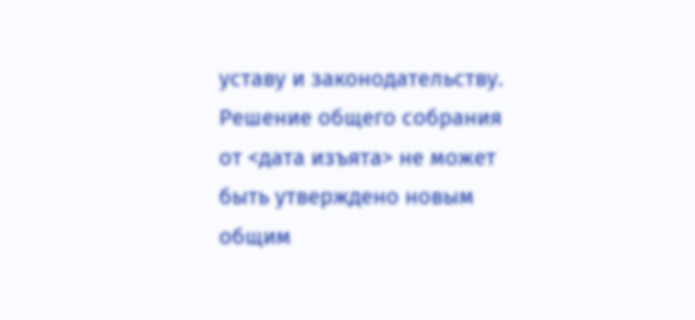уставу и законодательству. Решение общего собрания от <дата изъята> не может быть утверждено новым общим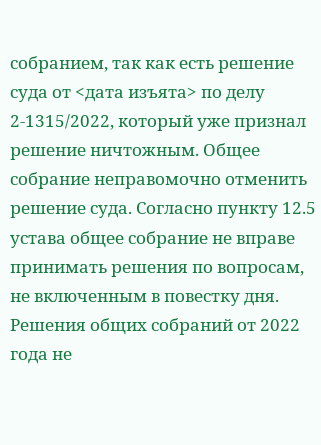собранием, так как есть решение суда от <дата изъята> по делу 2-1315/2022, который уже признал решение ничтожным. Общее собрание неправомочно отменить решение суда. Согласно пункту 12.5 устава общее собрание не вправе принимать решения по вопросам, не включенным в повестку дня. Решения общих собраний от 2022 года не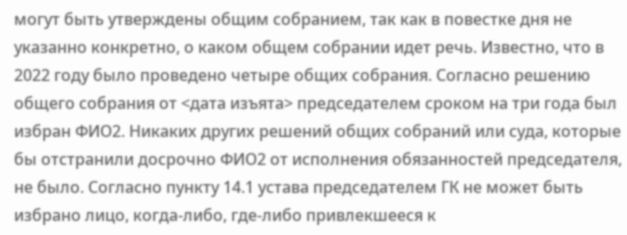могут быть утверждены общим собранием, так как в повестке дня не указанно конкретно, о каком общем собрании идет речь. Известно, что в 2022 году было проведено четыре общих собрания. Согласно решению общего собрания от <дата изъята> председателем сроком на три года был избран ФИО2. Никаких других решений общих собраний или суда, которые бы отстранили досрочно ФИО2 от исполнения обязанностей председателя, не было. Согласно пункту 14.1 устава председателем ГК не может быть избрано лицо, когда-либо, где-либо привлекшееся к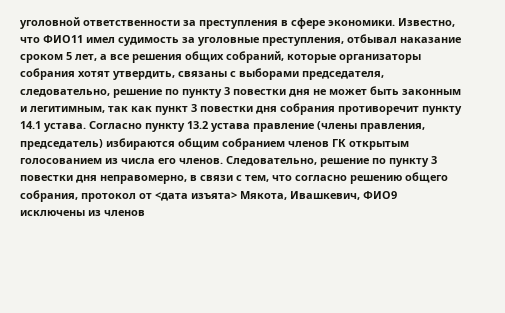уголовной ответственности за преступления в сфере экономики. Известно, что ФИО11 имел судимость за уголовные преступления, отбывал наказание сроком 5 лет, а все решения общих собраний, которые организаторы собрания хотят утвердить, связаны с выборами председателя, следовательно, решение по пункту 3 повестки дня не может быть законным и легитимным, так как пункт 3 повестки дня собрания противоречит пункту 14.1 устава. Согласно пункту 13.2 устава правление (члены правления, председатель) избираются общим собранием членов ГК открытым голосованием из числа его членов. Следовательно, решение по пункту 3 повестки дня неправомерно, в связи с тем, что согласно решению общего собрания, протокол от <дата изъята> Мякота, Ивашкевич, ФИО9 исключены из членов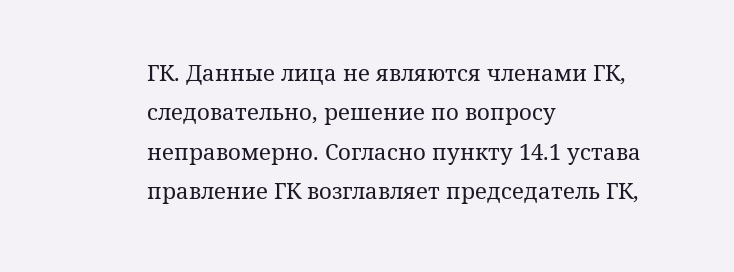ГК. Данные лица не являются членами ГК, следовательно, решение по вопросу неправомерно. Согласно пункту 14.1 устава правление ГК возглавляет председатель ГК,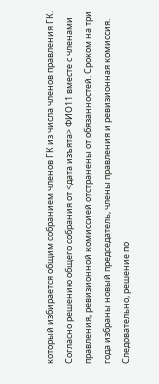который избирается общим собранием членов ГК из числа членов правления ГК. Согласно решению общего собрания от <дата изъята> ФИО11 вместе с членами правления, ревизионной комиссией отстранены от обязанностей. Сроком на три года избраны новый председатель, члены правления и ревизионная комиссия. Следовательно, решение по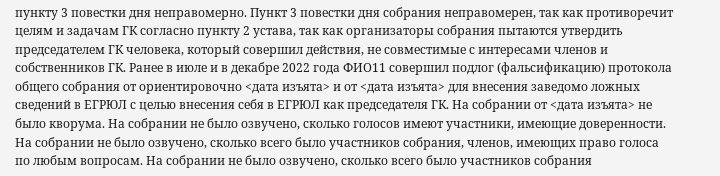пункту 3 повестки дня неправомерно. Пункт 3 повестки дня собрания неправомерен, так как противоречит целям и задачам ГК согласно пункту 2 устава, так как организаторы собрания пытаются утвердить председателем ГК человека, который совершил действия, не совместимые с интересами членов и собственников ГК. Ранее в июле и в декабре 2022 года ФИО11 совершил подлог (фальсификацию) протокола общего собрания от ориентировочно <дата изъята> и от <дата изъята> для внесения заведомо ложных сведений в ЕГРЮЛ с целью внесения себя в ЕГРЮЛ как председателя ГК. На собрании от <дата изъята> не было кворума. На собрании не было озвучено, сколько голосов имеют участники, имеющие доверенности. На собрании не было озвучено, сколько всего было участников собрания, членов, имеющих право голоса по любым вопросам. На собрании не было озвучено, сколько всего было участников собрания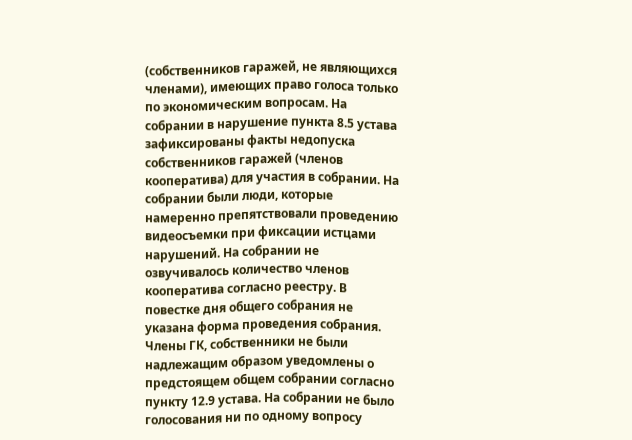(собственников гаражей, не являющихся членами), имеющих право голоса только по экономическим вопросам. На собрании в нарушение пункта 8.5 устава зафиксированы факты недопуска собственников гаражей (членов кооператива) для участия в собрании. На собрании были люди, которые намеренно препятствовали проведению видеосъемки при фиксации истцами нарушений. На собрании не озвучивалось количество членов кооператива согласно реестру. В повестке дня общего собрания не указана форма проведения собрания. Члены ГК, собственники не были надлежащим образом уведомлены о предстоящем общем собрании согласно пункту 12.9 устава. На собрании не было голосования ни по одному вопросу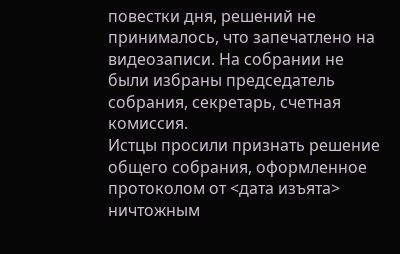повестки дня, решений не принималось, что запечатлено на видеозаписи. На собрании не были избраны председатель собрания, секретарь, счетная комиссия.
Истцы просили признать решение общего собрания, оформленное протоколом от <дата изъята> ничтожным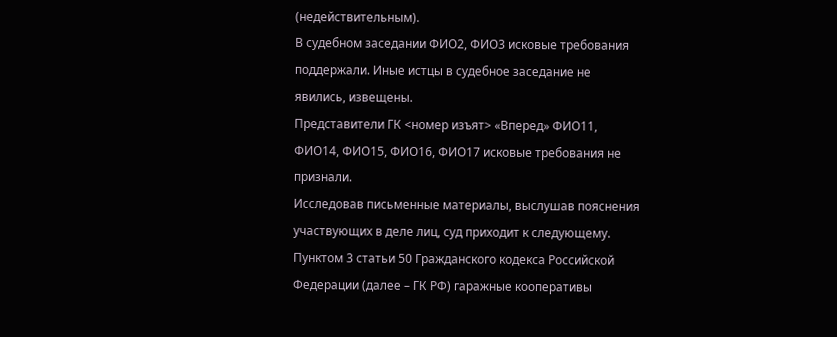(недействительным).
В судебном заседании ФИО2, ФИО3 исковые требования поддержали. Иные истцы в судебное заседание не явились, извещены.
Представители ГК <номер изъят> «Вперед» ФИО11, ФИО14, ФИО15, ФИО16, ФИО17 исковые требования не признали.
Исследовав письменные материалы, выслушав пояснения участвующих в деле лиц, суд приходит к следующему.
Пунктом 3 статьи 50 Гражданского кодекса Российской Федерации (далее – ГК РФ) гаражные кооперативы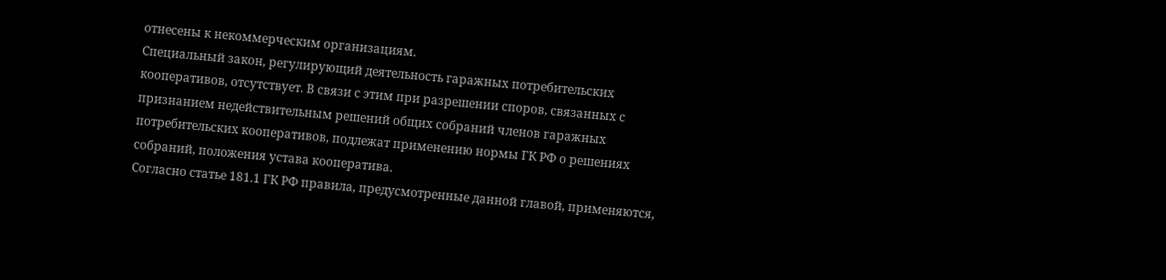отнесены к некоммерческим организациям.
Специальный закон, регулирующий деятельность гаражных потребительских кооперативов, отсутствует. В связи с этим при разрешении споров, связанных с признанием недействительным решений общих собраний членов гаражных потребительских кооперативов, подлежат применению нормы ГК РФ о решениях собраний, положения устава кооператива.
Согласно статье 181.1 ГК РФ правила, предусмотренные данной главой, применяются,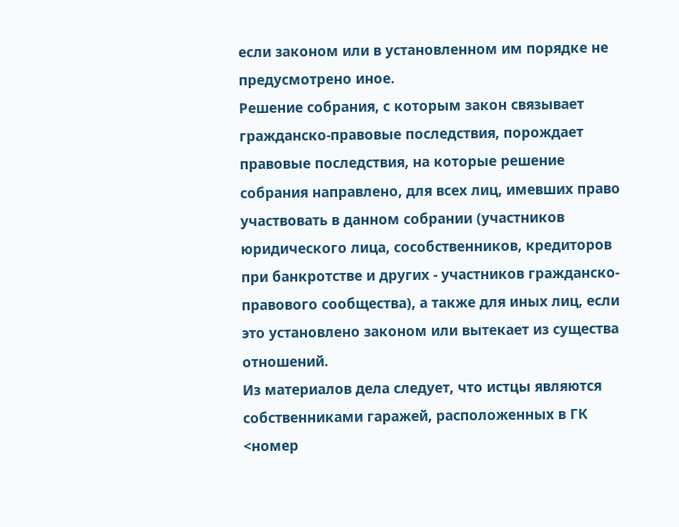если законом или в установленном им порядке не предусмотрено иное.
Решение собрания, с которым закон связывает гражданско-правовые последствия, порождает правовые последствия, на которые решение собрания направлено, для всех лиц, имевших право участвовать в данном собрании (участников юридического лица, сособственников, кредиторов при банкротстве и других - участников гражданско-правового сообщества), а также для иных лиц, если это установлено законом или вытекает из существа отношений.
Из материалов дела следует, что истцы являются собственниками гаражей, расположенных в ГК <номер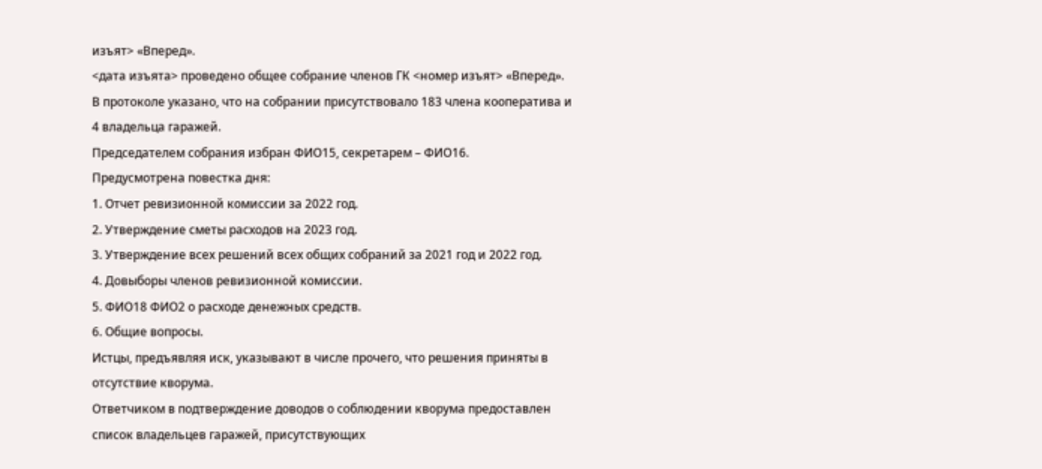изъят> «Вперед».
<дата изъята> проведено общее собрание членов ГК <номер изъят> «Вперед». В протоколе указано, что на собрании присутствовало 183 члена кооператива и 4 владельца гаражей.
Председателем собрания избран ФИО15, секретарем – ФИО16.
Предусмотрена повестка дня:
1. Отчет ревизионной комиссии за 2022 год.
2. Утверждение сметы расходов на 2023 год.
3. Утверждение всех решений всех общих собраний за 2021 год и 2022 год.
4. Довыборы членов ревизионной комиссии.
5. ФИО18 ФИО2 о расходе денежных средств.
6. Общие вопросы.
Истцы, предъявляя иск, указывают в числе прочего, что решения приняты в отсутствие кворума.
Ответчиком в подтверждение доводов о соблюдении кворума предоставлен список владельцев гаражей, присутствующих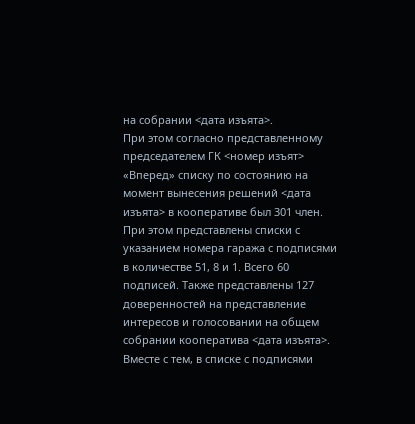на собрании <дата изъята>.
При этом согласно представленному председателем ГК <номер изъят> «Вперед» списку по состоянию на момент вынесения решений <дата изъята> в кооперативе был 301 член.
При этом представлены списки с указанием номера гаража с подписями в количестве 51, 8 и 1. Всего 60 подписей. Также представлены 127 доверенностей на представление интересов и голосовании на общем собрании кооператива <дата изъята>.
Вместе с тем, в списке с подписями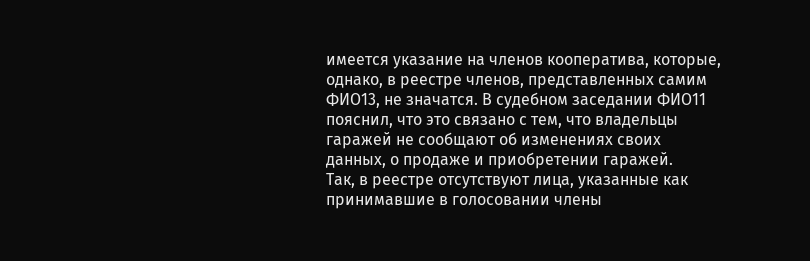имеется указание на членов кооператива, которые, однако, в реестре членов, представленных самим ФИО13, не значатся. В судебном заседании ФИО11 пояснил, что это связано с тем, что владельцы гаражей не сообщают об изменениях своих данных, о продаже и приобретении гаражей.
Так, в реестре отсутствуют лица, указанные как принимавшие в голосовании члены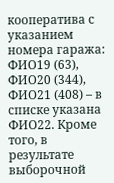кооператива с указанием номера гаража: ФИО19 (63), ФИО20 (344), ФИО21 (408) – в списке указана ФИО22. Кроме того, в результате выборочной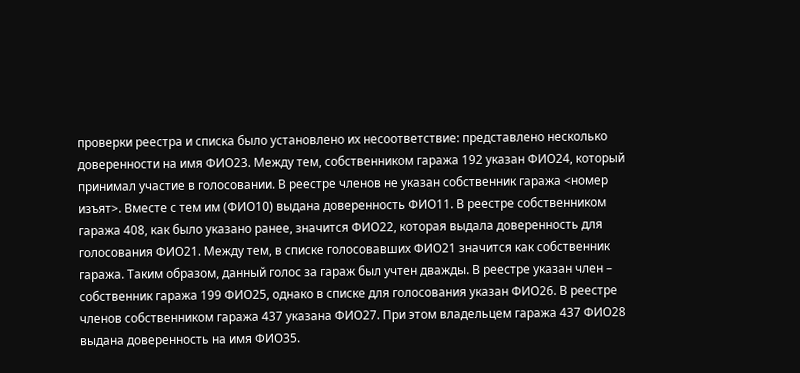проверки реестра и списка было установлено их несоответствие: представлено несколько доверенности на имя ФИО23. Между тем, собственником гаража 192 указан ФИО24, который принимал участие в голосовании. В реестре членов не указан собственник гаража <номер изъят>. Вместе с тем им (ФИО10) выдана доверенность ФИО11. В реестре собственником гаража 408, как было указано ранее, значится ФИО22, которая выдала доверенность для голосования ФИО21. Между тем, в списке голосовавших ФИО21 значится как собственник гаража. Таким образом, данный голос за гараж был учтен дважды. В реестре указан член – собственник гаража 199 ФИО25, однако в списке для голосования указан ФИО26. В реестре членов собственником гаража 437 указана ФИО27. При этом владельцем гаража 437 ФИО28 выдана доверенность на имя ФИО35.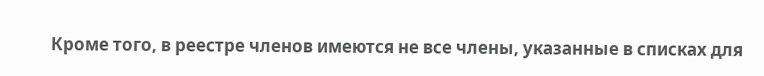Кроме того, в реестре членов имеются не все члены, указанные в списках для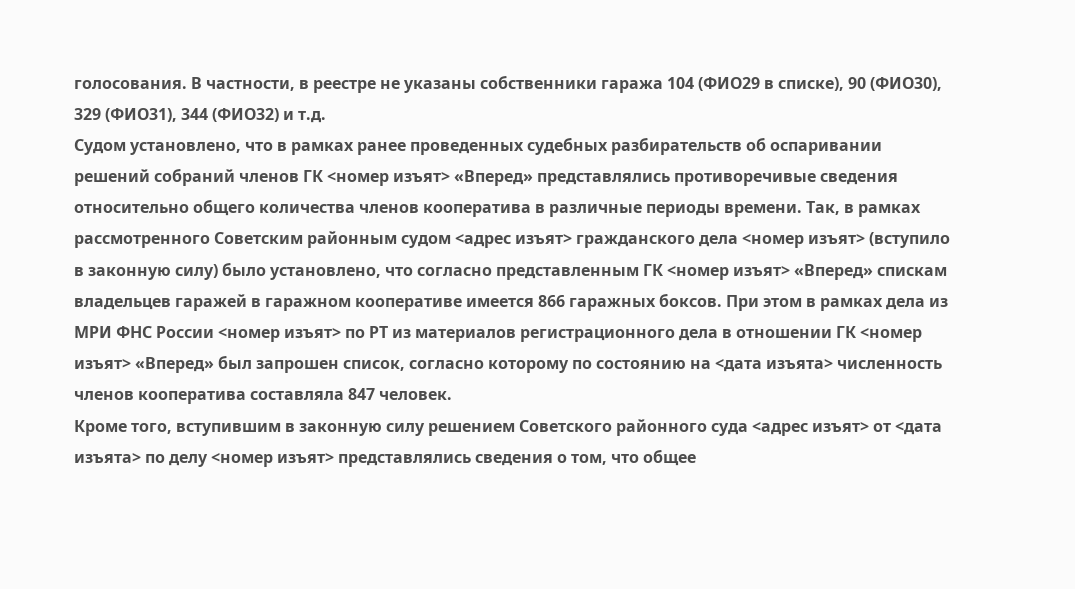голосования. В частности, в реестре не указаны собственники гаража 104 (ФИО29 в списке), 90 (ФИО30), 329 (ФИО31), 344 (ФИО32) и т.д.
Судом установлено, что в рамках ранее проведенных судебных разбирательств об оспаривании решений собраний членов ГК <номер изъят> «Вперед» представлялись противоречивые сведения относительно общего количества членов кооператива в различные периоды времени. Так, в рамках рассмотренного Советским районным судом <адрес изъят> гражданского дела <номер изъят> (вступило в законную силу) было установлено, что согласно представленным ГК <номер изъят> «Вперед» спискам владельцев гаражей в гаражном кооперативе имеется 866 гаражных боксов. При этом в рамках дела из МРИ ФНС России <номер изъят> по РТ из материалов регистрационного дела в отношении ГК <номер изъят> «Вперед» был запрошен список, согласно которому по состоянию на <дата изъята> численность членов кооператива составляла 847 человек.
Кроме того, вступившим в законную силу решением Советского районного суда <адрес изъят> от <дата изъята> по делу <номер изъят> представлялись сведения о том, что общее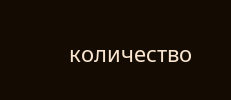количество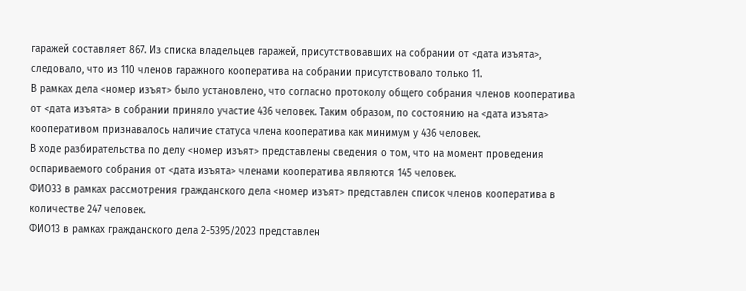гаражей составляет 867. Из списка владельцев гаражей, присутствовавших на собрании от <дата изъята>, следовало, что из 110 членов гаражного кооператива на собрании присутствовало только 11.
В рамках дела <номер изъят> было установлено, что согласно протоколу общего собрания членов кооператива от <дата изъята> в собрании приняло участие 436 человек. Таким образом, по состоянию на <дата изъята> кооперативом признавалось наличие статуса члена кооператива как минимум у 436 человек.
В ходе разбирательства по делу <номер изъят> представлены сведения о том, что на момент проведения оспариваемого собрания от <дата изъята> членами кооператива являются 145 человек.
ФИО33 в рамках рассмотрения гражданского дела <номер изъят> представлен список членов кооператива в количестве 247 человек.
ФИО13 в рамках гражданского дела 2-5395/2023 представлен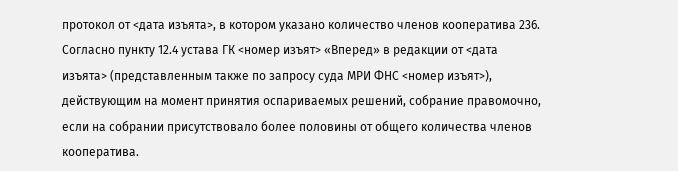протокол от <дата изъята>, в котором указано количество членов кооператива 236.
Согласно пункту 12.4 устава ГК <номер изъят> «Вперед» в редакции от <дата изъята> (представленным также по запросу суда МРИ ФНС <номер изъят>), действующим на момент принятия оспариваемых решений, собрание правомочно, если на собрании присутствовало более половины от общего количества членов кооператива.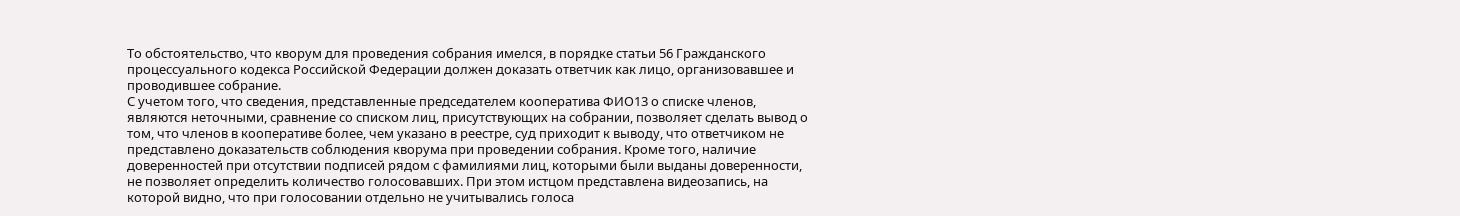То обстоятельство, что кворум для проведения собрания имелся, в порядке статьи 56 Гражданского процессуального кодекса Российской Федерации должен доказать ответчик как лицо, организовавшее и проводившее собрание.
С учетом того, что сведения, представленные председателем кооператива ФИО13 о списке членов, являются неточными, сравнение со списком лиц, присутствующих на собрании, позволяет сделать вывод о том, что членов в кооперативе более, чем указано в реестре, суд приходит к выводу, что ответчиком не представлено доказательств соблюдения кворума при проведении собрания. Кроме того, наличие доверенностей при отсутствии подписей рядом с фамилиями лиц, которыми были выданы доверенности, не позволяет определить количество голосовавших. При этом истцом представлена видеозапись, на которой видно, что при голосовании отдельно не учитывались голоса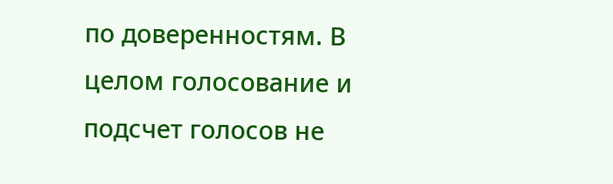по доверенностям. В целом голосование и подсчет голосов не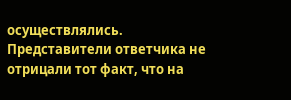осуществлялись. Представители ответчика не отрицали тот факт, что на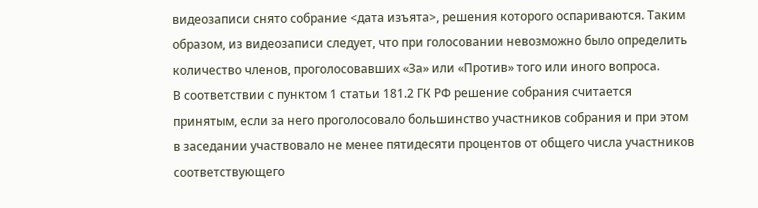видеозаписи снято собрание <дата изъята>, решения которого оспариваются. Таким образом, из видеозаписи следует, что при голосовании невозможно было определить количество членов, проголосовавших «За» или «Против» того или иного вопроса.
В соответствии с пунктом 1 статьи 181.2 ГК РФ решение собрания считается принятым, если за него проголосовало большинство участников собрания и при этом в заседании участвовало не менее пятидесяти процентов от общего числа участников соответствующего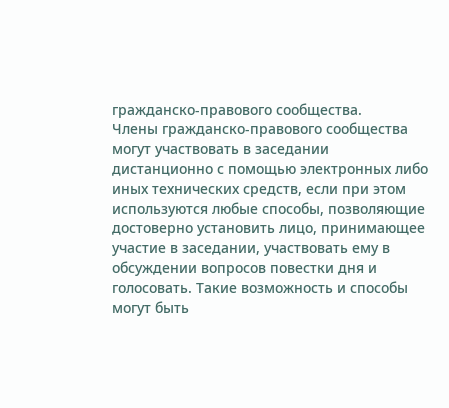гражданско-правового сообщества.
Члены гражданско-правового сообщества могут участвовать в заседании дистанционно с помощью электронных либо иных технических средств, если при этом используются любые способы, позволяющие достоверно установить лицо, принимающее участие в заседании, участвовать ему в обсуждении вопросов повестки дня и голосовать. Такие возможность и способы могут быть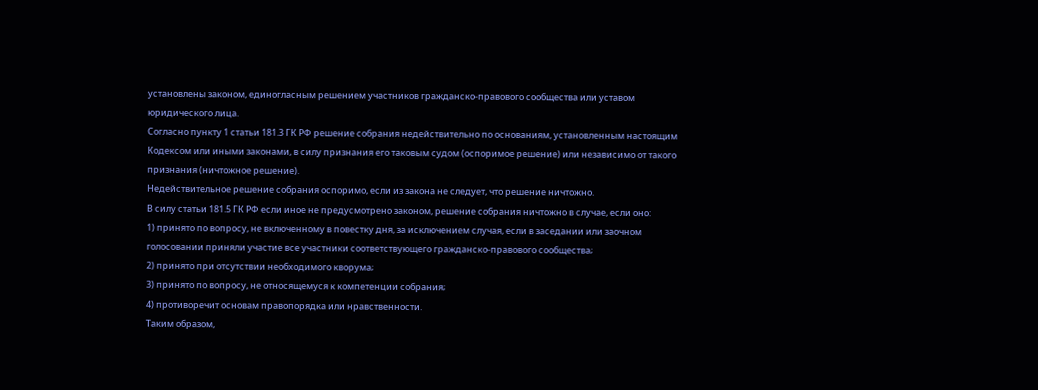установлены законом, единогласным решением участников гражданско-правового сообщества или уставом юридического лица.
Согласно пункту 1 статьи 181.3 ГК РФ решение собрания недействительно по основаниям, установленным настоящим Кодексом или иными законами, в силу признания его таковым судом (оспоримое решение) или независимо от такого признания (ничтожное решение).
Недействительное решение собрания оспоримо, если из закона не следует, что решение ничтожно.
В силу статьи 181.5 ГК РФ если иное не предусмотрено законом, решение собрания ничтожно в случае, если оно:
1) принято по вопросу, не включенному в повестку дня, за исключением случая, если в заседании или заочном голосовании приняли участие все участники соответствующего гражданско-правового сообщества;
2) принято при отсутствии необходимого кворума;
3) принято по вопросу, не относящемуся к компетенции собрания;
4) противоречит основам правопорядка или нравственности.
Таким образом,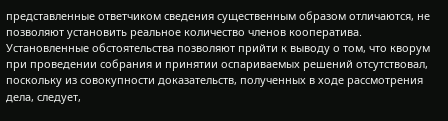представленные ответчиком сведения существенным образом отличаются, не позволяют установить реальное количество членов кооператива. Установленные обстоятельства позволяют прийти к выводу о том, что кворум при проведении собрания и принятии оспариваемых решений отсутствовал, поскольку из совокупности доказательств, полученных в ходе рассмотрения дела, следует,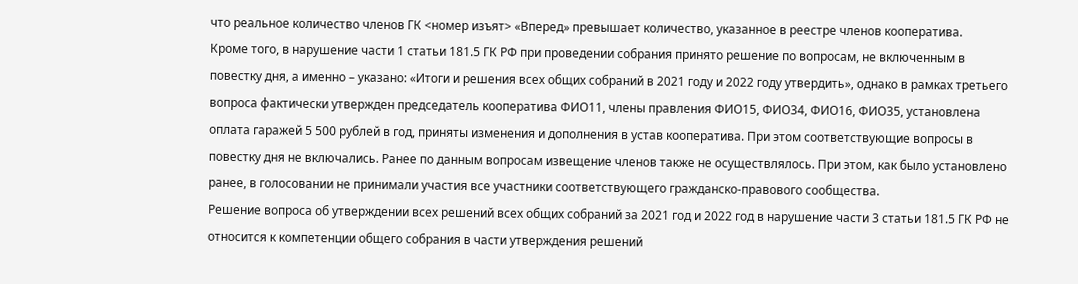что реальное количество членов ГК <номер изъят> «Вперед» превышает количество, указанное в реестре членов кооператива.
Кроме того, в нарушение части 1 статьи 181.5 ГК РФ при проведении собрания принято решение по вопросам, не включенным в повестку дня, а именно – указано: «Итоги и решения всех общих собраний в 2021 году и 2022 году утвердить», однако в рамках третьего вопроса фактически утвержден председатель кооператива ФИО11, члены правления ФИО15, ФИО34, ФИО16, ФИО35, установлена оплата гаражей 5 500 рублей в год, приняты изменения и дополнения в устав кооператива. При этом соответствующие вопросы в повестку дня не включались. Ранее по данным вопросам извещение членов также не осуществлялось. При этом, как было установлено ранее, в голосовании не принимали участия все участники соответствующего гражданско-правового сообщества.
Решение вопроса об утверждении всех решений всех общих собраний за 2021 год и 2022 год в нарушение части 3 статьи 181.5 ГК РФ не относится к компетенции общего собрания в части утверждения решений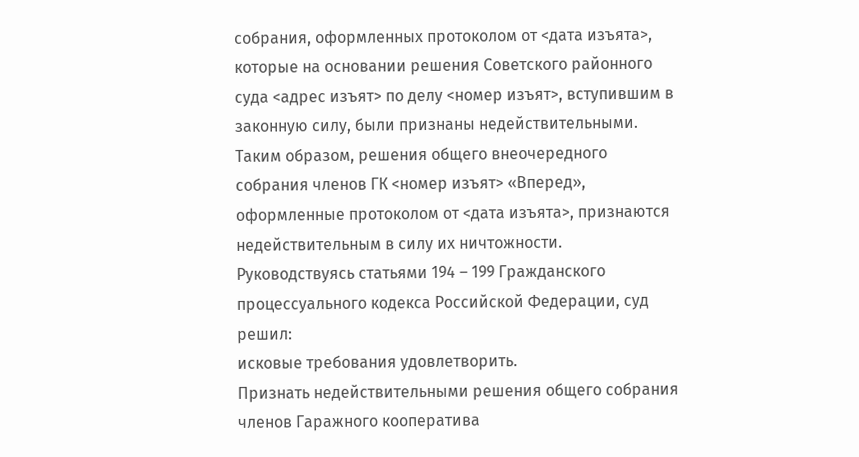собрания, оформленных протоколом от <дата изъята>, которые на основании решения Советского районного суда <адрес изъят> по делу <номер изъят>, вступившим в законную силу, были признаны недействительными.
Таким образом, решения общего внеочередного собрания членов ГК <номер изъят> «Вперед», оформленные протоколом от <дата изъята>, признаются недействительным в силу их ничтожности.
Руководствуясь статьями 194 – 199 Гражданского процессуального кодекса Российской Федерации, суд
решил:
исковые требования удовлетворить.
Признать недействительными решения общего собрания членов Гаражного кооператива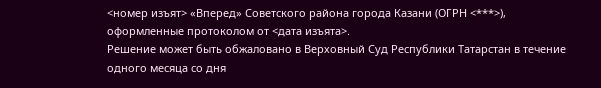<номер изъят> «Вперед» Советского района города Казани (ОГРН <***>), оформленные протоколом от <дата изъята>.
Решение может быть обжаловано в Верховный Суд Республики Татарстан в течение одного месяца со дня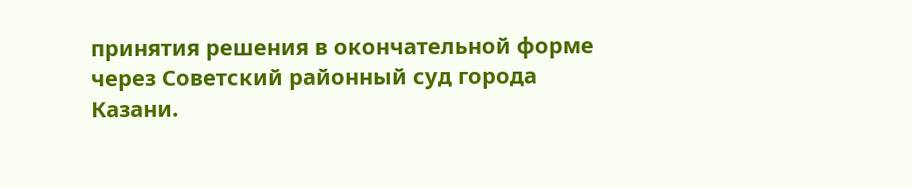принятия решения в окончательной форме через Советский районный суд города Казани.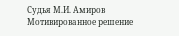Судья М.И. Амиров
Мотивированное решение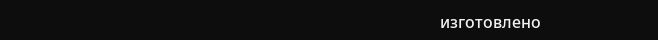изготовлено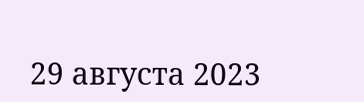29 августа 2023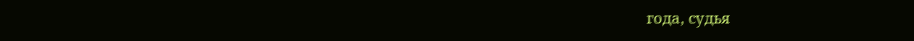года, судья